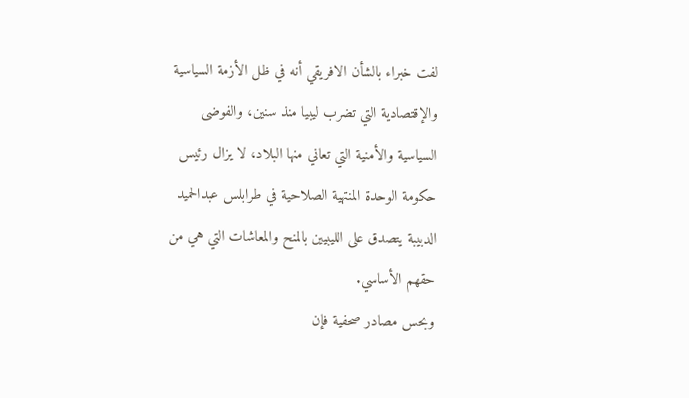لفت خبراء بالشأن الافريقي أنه في ظل الأزمة السياسية والإقتصادية التي تضرب ليبيا منذ سنين، والفوضى السياسية والأمنية التي تعاني منها البلاد، لا يزال رئيس حكومة الوحدة المنتهية الصلاحية في طرابلس عبدالحميد الدبيبة يتصدق على الليبيين بالمنح والمعاشات التي هي من حقهم الأساسي.
وبحس مصادر صحفية فإن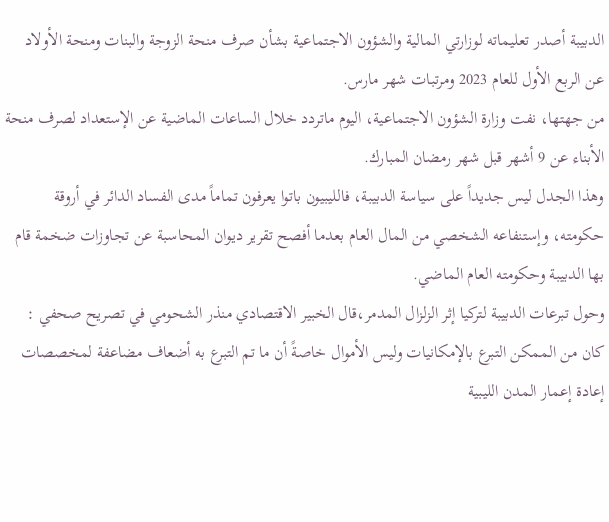الدبيبة أصدر تعليماته لوزارتي المالية والشؤون الاجتماعية بشأن صرف منحة الزوجة والبنات ومنحة الأولاد عن الربع الأول للعام 2023 ومرتبات شهر مارس.
من جهتها، نفت وزارة الشؤون الاجتماعية، اليوم ماتردد خلال الساعات الماضية عن الإستعداد لصرف منحة الأبناء عن 9 أشهر قبل شهر رمضان المبارك.
وهذا الجدل ليس جديداً على سياسة الدبيبة، فالليبيون باتوا يعرفون تماماً مدى الفساد الدائر في أروقة حكومته، وإستنفاعه الشخصي من المال العام بعدما أفصح تقرير ديوان المحاسبة عن تجاوزات ضخمة قام بها الدبيبة وحكومته العام الماضي.
وحول تبرعات الدبيبة لتركيا إثر الزلزال المدمر،قال الخبير الاقتصادي منذر الشحومي في تصريح صحفي : كان من الممكن التبرع بالإمكانيات وليس الأموال خاصةً أن ما تم التبرع به أضعاف مضاعفة لمخصصات إعادة إعمار المدن الليبية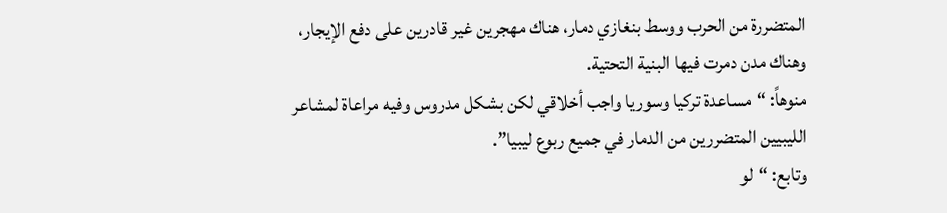المتضررة من الحرب ووسط بنغازي دمار، هناك مهجرين غير قادرين على دفع الإيجار، وهناك مدن دمرت فيها البنية التحتية.
منوهاً: “مساعدة تركيا وسوريا واجب أخلاقي لكن بشكل مدروس وفيه مراعاة لمشاعر الليبيين المتضررين من الدمار في جميع ربوع ليبيا”.
وتابع: “لو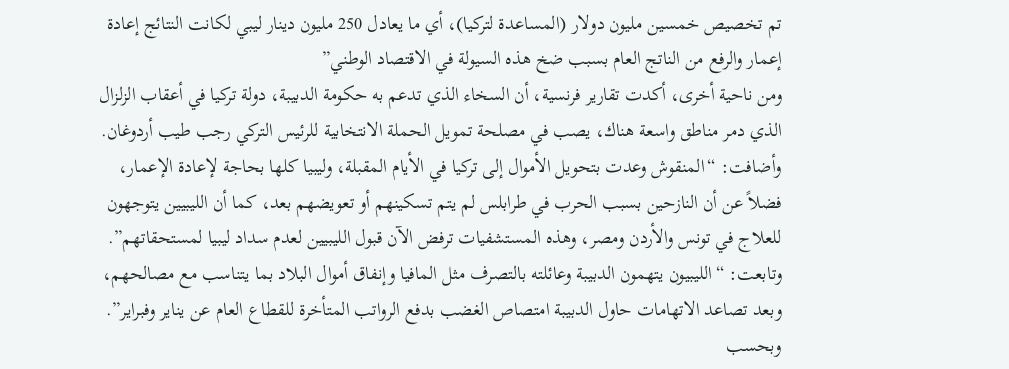تم تخصيص خمسين مليون دولار (المساعدة لتركيا)، أي ما يعادل 250 مليون دينار ليبي لكانت النتائج إعادة إعمار والرفع من الناتج العام بسبب ضخ هذه السيولة في الاقتصاد الوطني”
ومن ناحية أخرى، أكدت تقارير فرنسية، أن السخاء الذي تدعم به حكومة الدبيبة، دولة تركيا في أعقاب الزلزال الذي دمر مناطق واسعة هناك، يصب في مصلحة تمويل الحملة الانتخابية للرئيس التركي رجب طيب أردوغان.
وأضافت: “المنقوش وعدت بتحويل الأموال إلى تركيا في الأيام المقبلة، وليبيا كلها بحاجة لإعادة الإعمار، فضلاً عن أن النازحين بسبب الحرب في طرابلس لم يتم تسكينهم أو تعويضهم بعد، كما أن الليبيين يتوجهون للعلاج في تونس والأردن ومصر، وهذه المستشفيات ترفض الآن قبول الليبيين لعدم سداد ليبيا لمستحقاتهم”.
وتابعت: “الليبيون يتهمون الدبيبة وعائلته بالتصرف مثل المافيا وإنفاق أموال البلاد بما يتناسب مع مصالحهم، وبعد تصاعد الاتهامات حاول الدبيبة امتصاص الغضب بدفع الرواتب المتأخرة للقطاع العام عن يناير وفبراير”.
وبحسب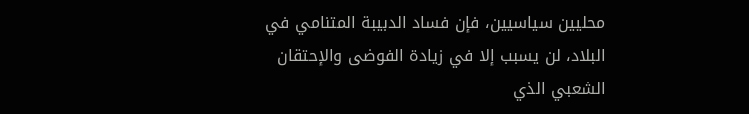محليين سياسيين، فإن فساد الدبيبة المتنامي في البلاد، لن يسبب إلا في زيادة الفوضى والإحتقان الشعبي الذي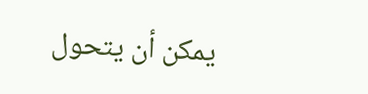يمكن أن يتحول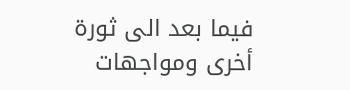فيما بعد الى ثورة أخرى ومواجهات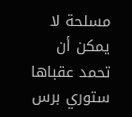مسلحة لا يمكن أن تحمد عقباها
ستوري برس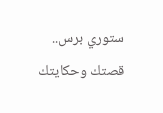ستوري برس.. قصتك وحكايتك